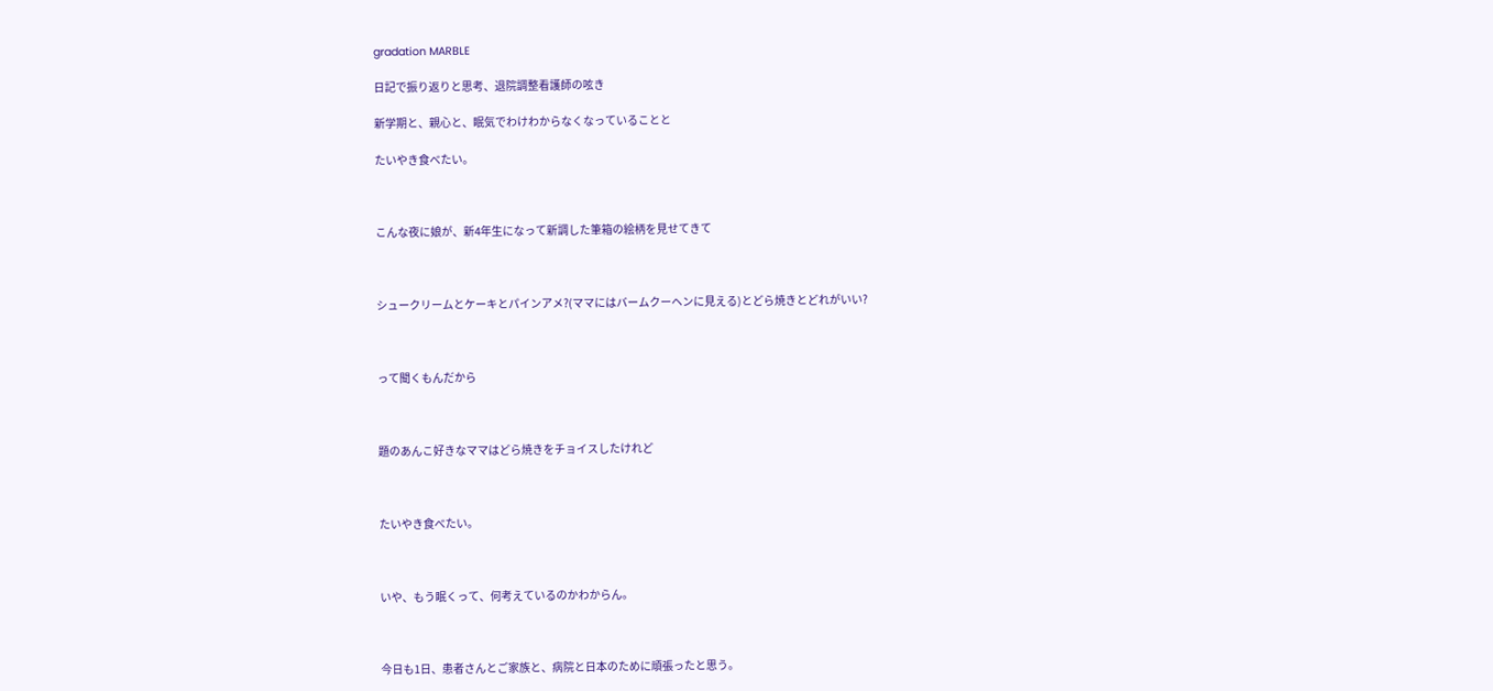gradation MARBLE

日記で振り返りと思考、退院調整看護師の呟き

新学期と、親心と、眠気でわけわからなくなっていることと

たいやき食べたい。



こんな夜に娘が、新4年生になって新調した筆箱の絵柄を見せてきて



シュークリームとケーキとパインアメ?(ママにはバームクーヘンに見える)とどら焼きとどれがいい?



って聞くもんだから



題のあんこ好きなママはどら焼きをチョイスしたけれど



たいやき食べたい。



いや、もう眠くって、何考えているのかわからん。



今日も1日、患者さんとご家族と、病院と日本のために頑張ったと思う。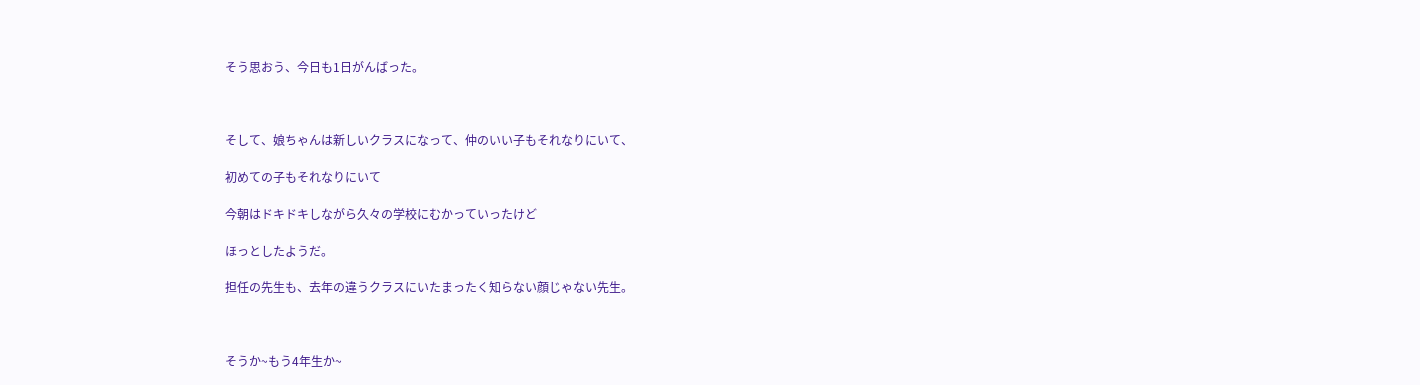そう思おう、今日も1日がんばった。



そして、娘ちゃんは新しいクラスになって、仲のいい子もそれなりにいて、

初めての子もそれなりにいて

今朝はドキドキしながら久々の学校にむかっていったけど

ほっとしたようだ。

担任の先生も、去年の違うクラスにいたまったく知らない顔じゃない先生。



そうか~もう4年生か~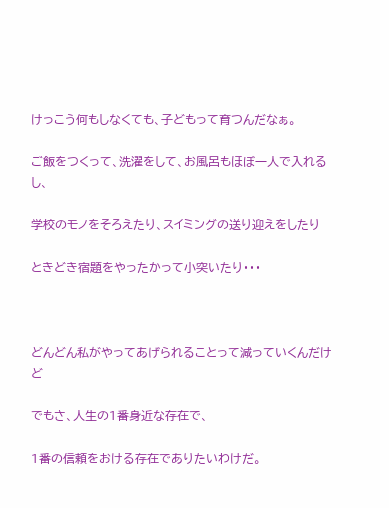けっこう何もしなくても、子どもって育つんだなぁ。

ご飯をつくって、洗濯をして、お風呂もほぼ一人で入れるし、

学校のモノをそろえたり、スイミングの送り迎えをしたり

ときどき宿題をやったかって小突いたり・・・



どんどん私がやってあげられることって減っていくんだけど

でもさ、人生の1番身近な存在で、

1番の信頼をおける存在でありたいわけだ。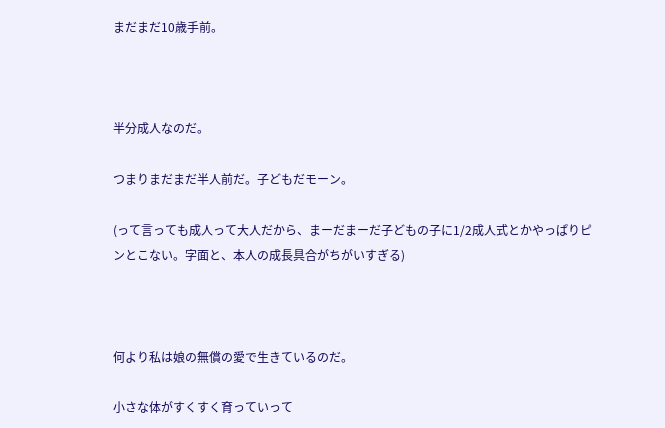まだまだ10歳手前。



半分成人なのだ。

つまりまだまだ半人前だ。子どもだモーン。

(って言っても成人って大人だから、まーだまーだ子どもの子に1/2成人式とかやっぱりピンとこない。字面と、本人の成長具合がちがいすぎる)



何より私は娘の無償の愛で生きているのだ。

小さな体がすくすく育っていって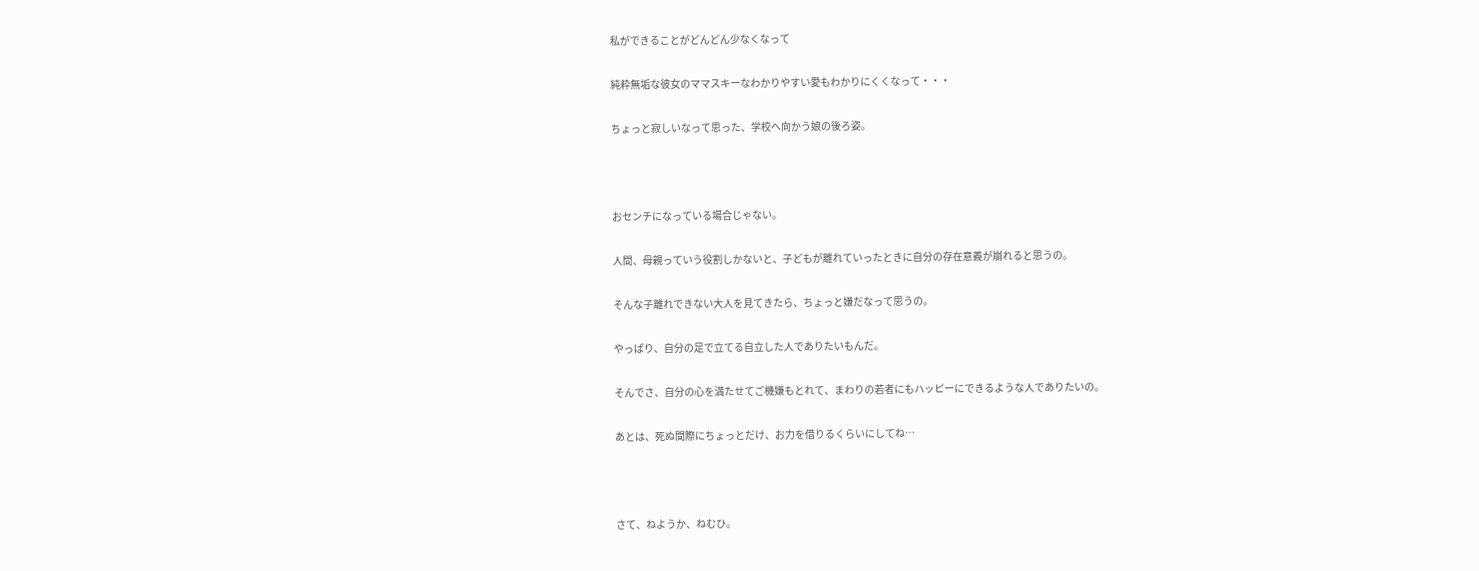私ができることがどんどん少なくなって

純粋無垢な彼女のママスキーなわかりやすい愛もわかりにくくなって・・・

ちょっと寂しいなって思った、学校へ向かう娘の後ろ姿。



おセンチになっている場合じゃない。

人間、母親っていう役割しかないと、子どもが離れていったときに自分の存在意義が崩れると思うの。

そんな子離れできない大人を見てきたら、ちょっと嫌だなって思うの。

やっぱり、自分の足で立てる自立した人でありたいもんだ。

そんでさ、自分の心を満たせてご機嫌もとれて、まわりの若者にもハッピーにできるような人でありたいの。

あとは、死ぬ間際にちょっとだけ、お力を借りるくらいにしてね…



さて、ねようか、ねむひ。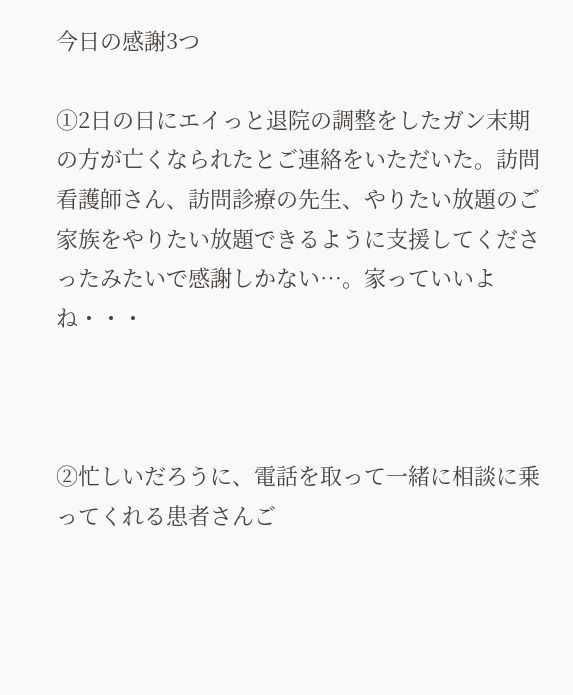今日の感謝3つ

①2日の日にエイっと退院の調整をしたガン末期の方が亡くなられたとご連絡をいただいた。訪問看護師さん、訪問診療の先生、やりたい放題のご家族をやりたい放題できるように支援してくださったみたいで感謝しかない…。家っていいよね・・・



②忙しいだろうに、電話を取って一緒に相談に乗ってくれる患者さんご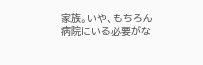家族。いや、もちろん病院にいる必要がな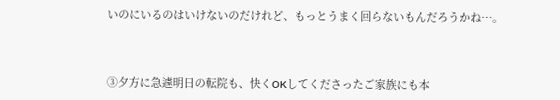いのにいるのはいけないのだけれど、もっとうまく回らないもんだろうかね…。



③夕方に急遽明日の転院も、快くOKしてくださったご家族にも本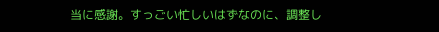当に感謝。すっごい忙しいはずなのに、調整し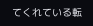てくれている転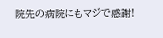院先の病院にもマジで感謝!